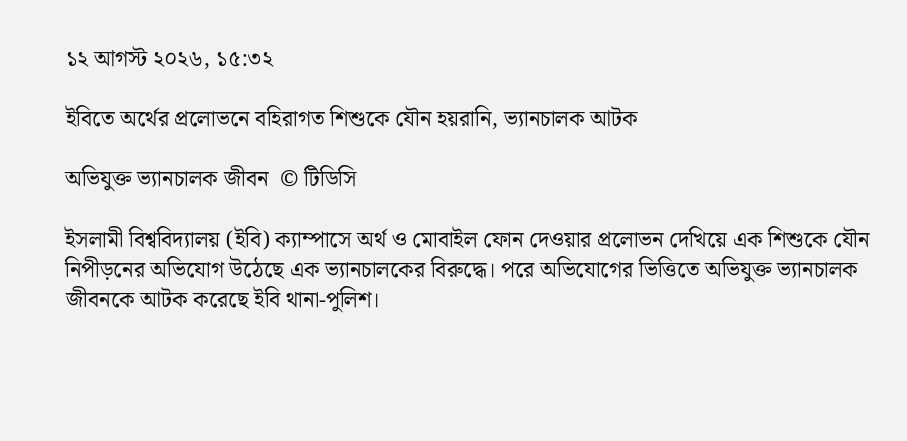১২ আগস্ট ২০২৬, ১৫:৩২

ইবিতে অর্থের প্রলোভনে বহিরাগত শিশুকে যৌন হয়রানি, ভ্যানচালক আটক

অভিযুক্ত ভ্যানচালক জীবন  © টিডিসি

ইসলামী বিশ্ববিদ্যালয় (ইবি) ক্যাম্পাসে অর্থ ও মোবাইল ফোন দেওয়ার প্রলোভন দেখিয়ে এক শিশুকে যৌন নিপীড়নের অভিযোগ উঠেছে এক ভ্যানচালকের বিরুদ্ধে। পরে অভিযোগের ভিত্তিতে অভিযুক্ত ভ্যানচালক জীবনকে আটক করেছে ইবি থানা-পুলিশ।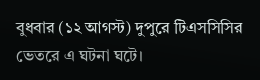বুধবার (১২ আগস্ট) দুপুরে টিএসসিসির ভেতরে এ ঘটনা ঘটে।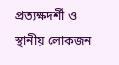প্রত্যক্ষদর্শী ও স্থানীয় লোকজন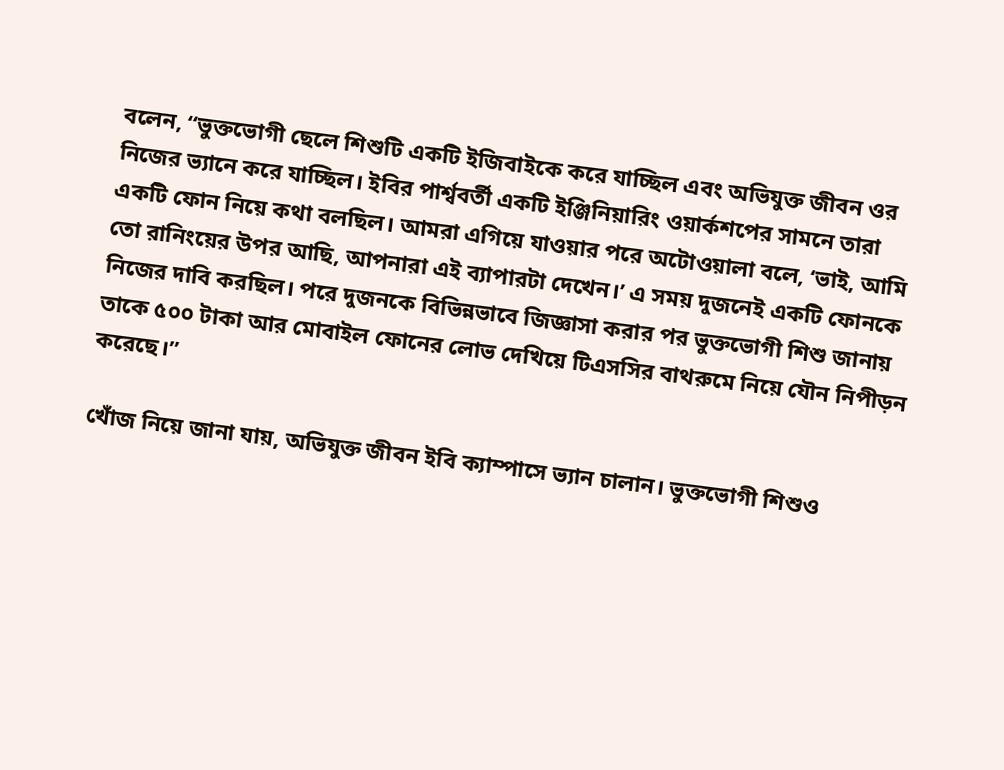বলেন, “ভুক্তভোগী ছেলে শিশুটি একটি ইজিবাইকে করে যাচ্ছিল এবং অভিযুক্ত জীবন ওর নিজের ভ্যানে করে যাচ্ছিল। ইবির পার্শ্ববর্তী একটি ইঞ্জিনিয়ারিং ওয়ার্কশপের সামনে তারা একটি ফোন নিয়ে কথা বলছিল। আমরা এগিয়ে যাওয়ার পরে অটোওয়ালা বলে, ‘ভাই, আমি তো রানিংয়ের উপর আছি, আপনারা এই ব্যাপারটা দেখেন।’ এ সময় দুজনেই একটি ফোনকে নিজের দাবি করছিল। পরে দুজনকে বিভিন্নভাবে জিজ্ঞাসা করার পর ভুক্তভোগী শিশু জানায় তাকে ৫০০ টাকা আর মোবাইল ফোনের লোভ দেখিয়ে টিএসসির বাথরুমে নিয়ে যৌন নিপীড়ন করেছে।”

খোঁজ নিয়ে জানা যায়, অভিযুক্ত জীবন ইবি ক্যাম্পাসে ভ্যান চালান। ভুক্তভোগী শিশুও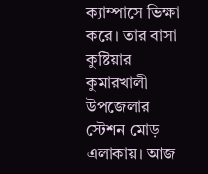ক্যাম্পাসে ভিক্ষা করে। তার বাসা কুষ্টিয়ার কুমারখালী উপজেলার স্টেশন মোড় এলাকায়। আজ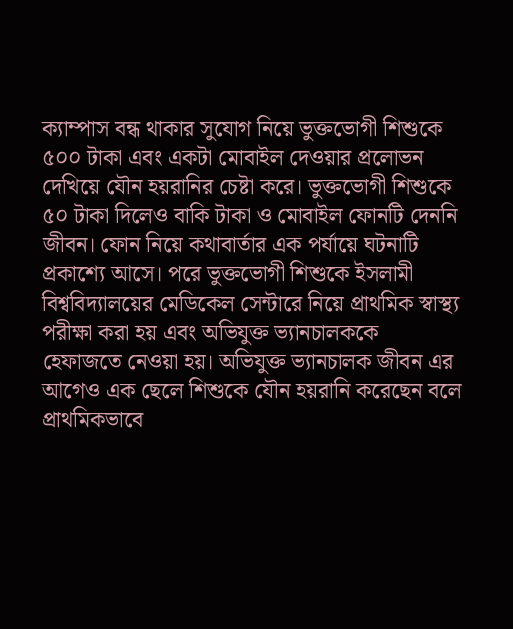ক্যাম্পাস বন্ধ থাকার সুযোগ নিয়ে ভুক্তভোগী শিশুকে ৫০০ টাকা এবং একটা মোবাইল দেওয়ার প্রলোভন দেখিয়ে যৌন হয়রানির চেষ্টা করে। ভুক্তভোগী শিশুকে ৫০ টাকা দিলেও বাকি টাকা ও মোবাইল ফোনটি দেননি জীবন। ফোন নিয়ে কথাবার্তার এক পর্যায়ে ঘটনাটি প্রকাশ্যে আসে। পরে ভুক্তভোগী শিশুকে ইসলামী বিশ্ববিদ্যালয়ের মেডিকেল সেন্টারে নিয়ে প্রাথমিক স্বাস্থ্য পরীক্ষা করা হয় এবং অভিযুক্ত ভ্যানচালককে হেফাজতে নেওয়া হয়। অভিযুক্ত ভ্যানচালক জীবন এর  আগেও এক ছেলে শিশুকে যৌন হয়রানি করেছেন বলে প্রাথমিকভাবে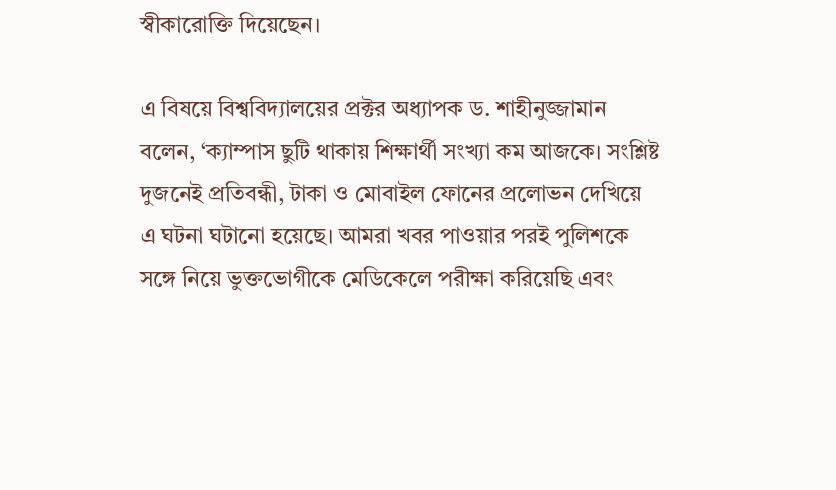স্বীকারোক্তি দিয়েছেন।

এ বিষয়ে বিশ্ববিদ্যালয়ের প্রক্টর অধ্যাপক ড. শাহীনুজ্জামান বলেন, ‘ক্যাম্পাস ছুটি থাকায় শিক্ষার্থী সংখ্যা কম আজকে। সংশ্লিষ্ট দুজনেই প্রতিবন্ধী, টাকা ও মোবাইল ফোনের প্রলোভন দেখিয়ে এ ঘটনা ঘটানো হয়েছে। আমরা খবর পাওয়ার পরই পুলিশকে সঙ্গে নিয়ে ভুক্তভোগীকে মেডিকেলে পরীক্ষা করিয়েছি এবং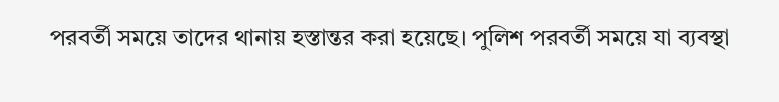পরবর্তী সময়ে তাদের থানায় হস্তান্তর করা হয়েছে। পুলিশ পরবর্তী সময়ে যা ব্যবস্থা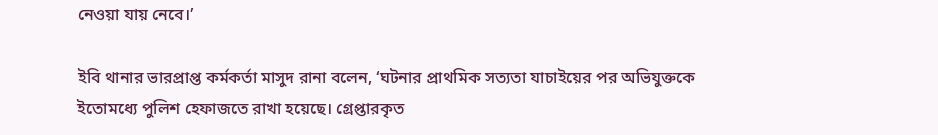নেওয়া যায় নেবে।’

ইবি থানার ভারপ্রাপ্ত কর্মকর্তা মাসুদ রানা বলেন, ‘ঘটনার প্রাথমিক সত্যতা যাচাইয়ের পর অভিযুক্তকে ইতোমধ্যে পুলিশ হেফাজতে রাখা হয়েছে‌। গ্রেপ্তারকৃত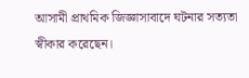আসামী প্রাথমিক জিজ্ঞাসাবাদে ঘটনার সত্যতা স্বীকার করেছেন।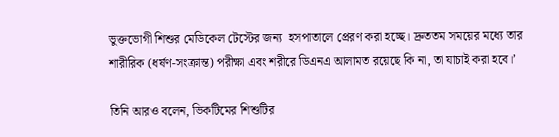ভুক্তভোগী শিশুর মেডিকেল টেস্টের জন্য  হসপাতালে প্রেরণ করা হচ্ছে। দ্রুততম সময়ের মধ্যে তার শারীরিক (ধর্ষণ-সংক্রান্ত) পরীক্ষা এবং শরীরে ডিএনএ আলামত রয়েছে কি না, তা যাচাই করা হবে।’

তিনি আরও বলেন, ভিকটিমের শিশুটির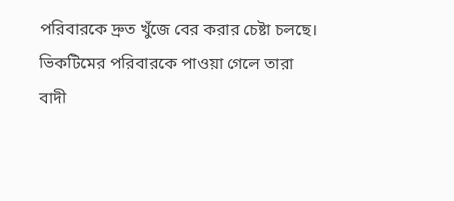পরিবারকে দ্রুত খুঁজে বের করার চেষ্টা চলছে। ভিকটিমের পরিবারকে পাওয়া গেলে তারা বাদী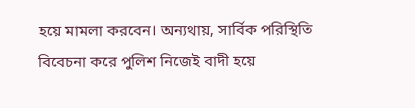হয়ে মামলা করবেন। অন্যথায়, সার্বিক পরিস্থিতি বিবেচনা করে পুলিশ নিজেই বাদী হয়ে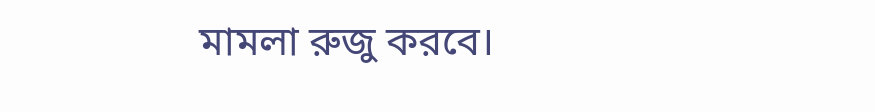মামলা রুজু করবে।